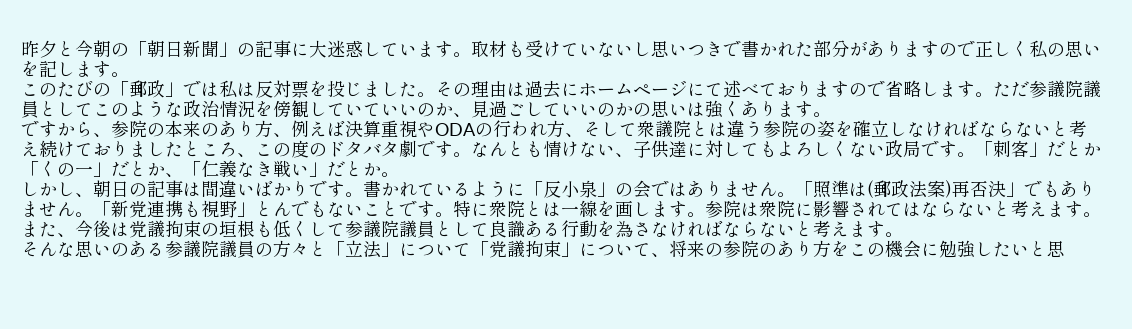昨夕と今朝の「朝日新聞」の記事に大迷惑しています。取材も受けていないし思いつきで書かれた部分がありますので正しく私の思いを記します。
このたびの「郵政」では私は反対票を投じました。その理由は過去にホームページにて述べておりますので省略します。ただ参議院議員としてこのような政治情況を傍観していていいのか、見過ごしていいのかの思いは強くあります。
ですから、参院の本来のあり方、例えば決算重視やODAの行われ方、そして衆議院とは違う参院の姿を確立しなければならないと考え続けておりましたところ、この度のドタバタ劇です。なんとも情けない、子供達に対してもよろしくない政局です。「刺客」だとか「くの一」だとか、「仁義なき戦い」だとか。
しかし、朝日の記事は間違いばかりです。書かれているように「反小泉」の会ではありません。「照準は(郵政法案)再否決」でもありません。「新党連携も視野」とんでもないことです。特に衆院とは一線を画します。参院は衆院に影響されてはならないと考えます。また、今後は党議拘束の垣根も低くして参議院議員として良識ある行動を為さなければならないと考えます。
そんな思いのある参議院議員の方々と「立法」について「党議拘束」について、将来の参院のあり方をこの機会に勉強したいと思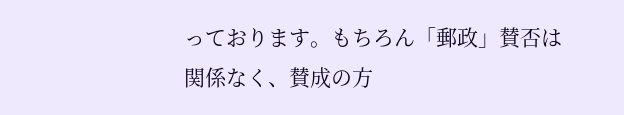っております。もちろん「郵政」賛否は関係なく、賛成の方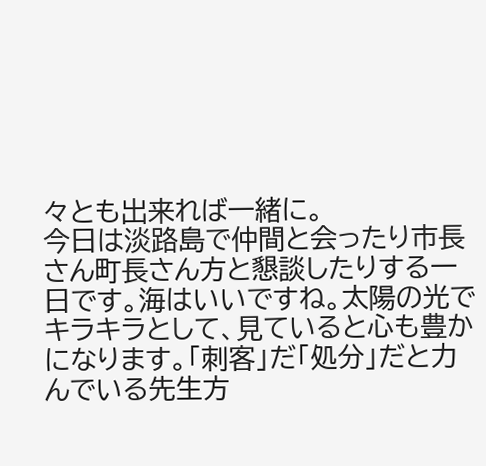々とも出来れば一緒に。
今日は淡路島で仲間と会ったり市長さん町長さん方と懇談したりする一日です。海はいいですね。太陽の光でキラキラとして、見ていると心も豊かになります。「刺客」だ「処分」だと力んでいる先生方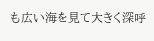も広い海を見て大きく深呼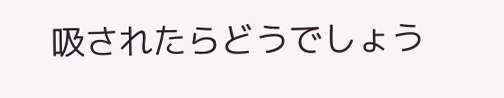吸されたらどうでしょう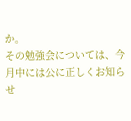か。
その勉強会については、今月中には公に正しくお知らせ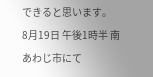できると思います。
8月19日 午後1時半 南あわじ市にて